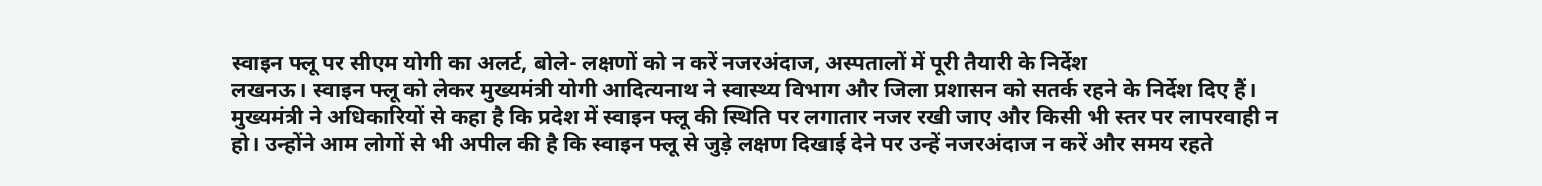स्वाइन फ्लू पर सीएम योगी का अलर्ट, बोले- लक्षणों को न करें नजरअंदाज, अस्पतालों में पूरी तैयारी के निर्देश
लखनऊ। स्वाइन फ्लू को लेकर मुख्यमंत्री योगी आदित्यनाथ ने स्वास्थ्य विभाग और जिला प्रशासन को सतर्क रहने के निर्देश दिए हैं। मुख्यमंत्री ने अधिकारियों से कहा है कि प्रदेश में स्वाइन फ्लू की स्थिति पर लगातार नजर रखी जाए और किसी भी स्तर पर लापरवाही न हो। उन्होंने आम लोगों से भी अपील की है कि स्वाइन फ्लू से जुड़े लक्षण दिखाई देने पर उन्हें नजरअंदाज न करें और समय रहते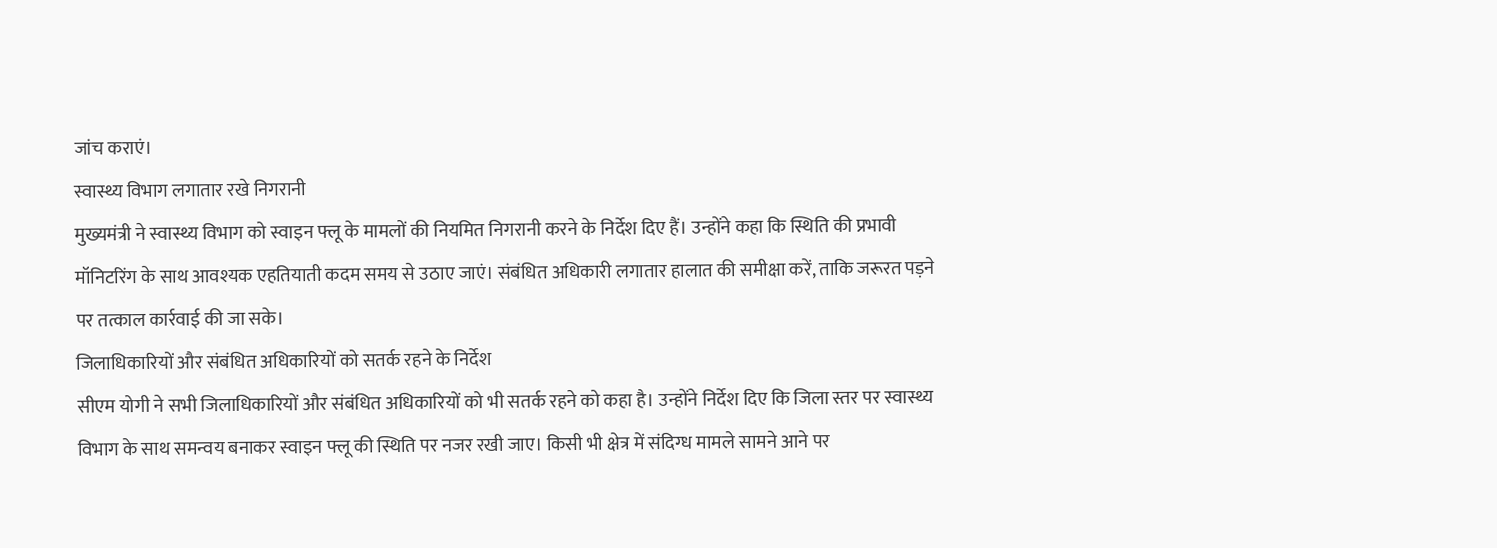जांच कराएं।
स्वास्थ्य विभाग लगातार रखे निगरानी
मुख्यमंत्री ने स्वास्थ्य विभाग को स्वाइन फ्लू के मामलों की नियमित निगरानी करने के निर्देश दिए हैं। उन्होंने कहा कि स्थिति की प्रभावी मॉनिटरिंग के साथ आवश्यक एहतियाती कदम समय से उठाए जाएं। संबंधित अधिकारी लगातार हालात की समीक्षा करें, ताकि जरूरत पड़ने पर तत्काल कार्रवाई की जा सके।
जिलाधिकारियों और संबंधित अधिकारियों को सतर्क रहने के निर्देश
सीएम योगी ने सभी जिलाधिकारियों और संबंधित अधिकारियों को भी सतर्क रहने को कहा है। उन्होंने निर्देश दिए कि जिला स्तर पर स्वास्थ्य विभाग के साथ समन्वय बनाकर स्वाइन फ्लू की स्थिति पर नजर रखी जाए। किसी भी क्षेत्र में संदिग्ध मामले सामने आने पर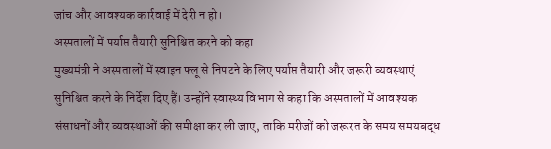जांच और आवश्यक कार्रवाई में देरी न हो।
अस्पतालों में पर्याप्त तैयारी सुनिश्चित करने को कहा
मुख्यमंत्री ने अस्पतालों में स्वाइन फ्लू से निपटने के लिए पर्याप्त तैयारी और जरूरी व्यवस्थाएं सुनिश्चित करने के निर्देश दिए हैं। उन्होंने स्वास्थ्य विभाग से कहा कि अस्पतालों में आवश्यक संसाधनों और व्यवस्थाओं की समीक्षा कर ली जाए, ताकि मरीजों को जरूरत के समय समयबद्ध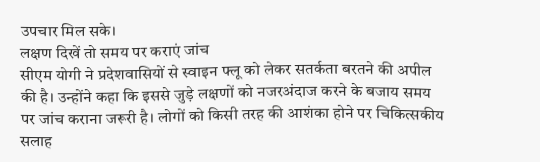उपचार मिल सके।
लक्षण दिखें तो समय पर कराएं जांच
सीएम योगी ने प्रदेशवासियों से स्वाइन फ्लू को लेकर सतर्कता बरतने की अपील की है। उन्होंने कहा कि इससे जुड़े लक्षणों को नजरअंदाज करने के बजाय समय पर जांच कराना जरूरी है। लोगों को किसी तरह की आशंका होने पर चिकित्सकीय सलाह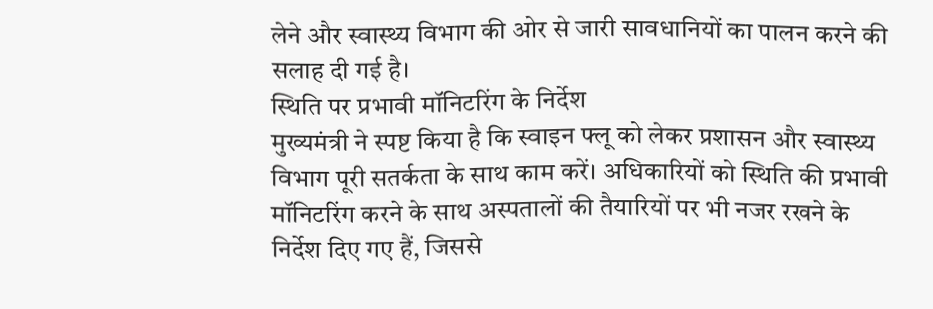लेने और स्वास्थ्य विभाग की ओर से जारी सावधानियों का पालन करने की सलाह दी गई है।
स्थिति पर प्रभावी मॉनिटरिंग के निर्देश
मुख्यमंत्री ने स्पष्ट किया है कि स्वाइन फ्लू को लेकर प्रशासन और स्वास्थ्य विभाग पूरी सतर्कता के साथ काम करें। अधिकारियों को स्थिति की प्रभावी मॉनिटरिंग करने के साथ अस्पतालों की तैयारियों पर भी नजर रखने के निर्देश दिए गए हैं, जिससे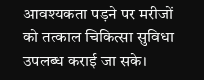आवश्यकता पड़ने पर मरीजों को तत्काल चिकित्सा सुविधा उपलब्ध कराई जा सके।